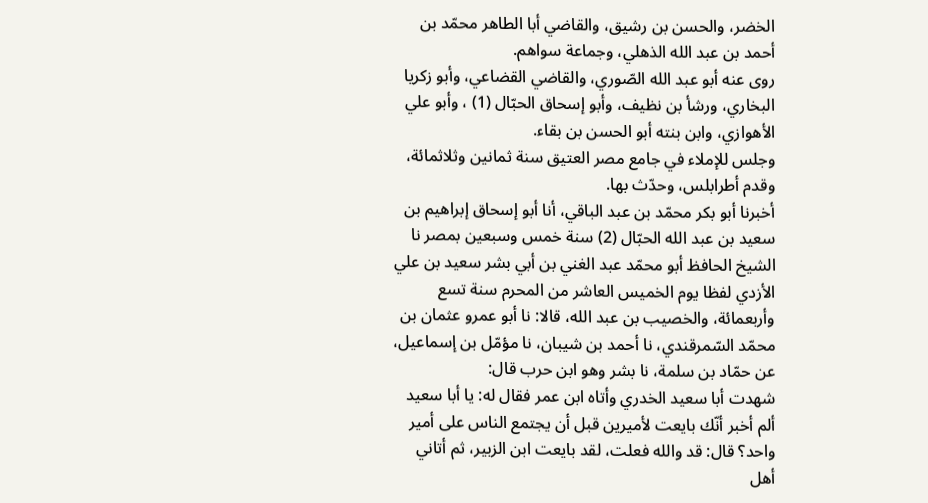الخضر، والحسن بن رشيق، والقاضي أبا الطاهر محمّد بن أحمد بن عبد الله الذهلي، وجماعة سواهم.
روى عنه أبو عبد الله الصّوري، والقاضي القضاعي، وأبو زكريا البخاري، ورشأ بن نظيف، وأبو إسحاق الحبّال (1) ، وأبو علي الأهوازي، وابن بنته أبو الحسن بن بقاء.
وجلس للإملاء في جامع مصر العتيق سنة ثمانين وثلاثمائة، وقدم أطرابلس، وحدّث بها.
أخبرنا أبو بكر محمّد بن عبد الباقي، أنا أبو إسحاق إبراهيم بن سعيد بن عبد الله الحبّال (2) سنة خمس وسبعين بمصر نا الشيخ الحافظ أبو محمّد عبد الغني بن أبي بشر سعيد بن علي الأزدي لفظا يوم الخميس العاشر من المحرم سنة تسع وأربعمائة، والخصيب بن عبد الله، قالا: نا أبو عمرو عثمان بن محمّد السّمرقندي، نا أحمد بن شيبان، نا مؤمّل بن إسماعيل، عن حمّاد بن سلمة، نا بشر وهو ابن حرب قال:
شهدت أبا سعيد الخدري وأتاه ابن عمر فقال له: يا أبا سعيد ألم أخبر أنّك بايعت لأميرين قبل أن يجتمع الناس على أمير واحد؟ قال: قد والله فعلت، لقد بايعت ابن الزبير، ثم أتاني أهل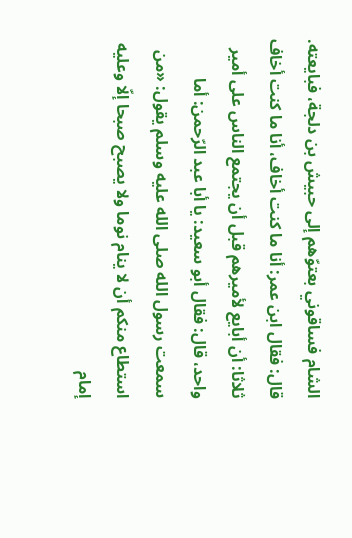الشام فساقوني بعتوّهم إلى حبيش بن دلجة، فبايعته.
قال: فقال ابن عمر: أنا ما كنت أخاف، أنا ما كنت أخاف ثلاثا: أن أبايع لأميرهم قبل أن يجتمع الناس على أمير واحد، قال: فقال أبو سعيد: يا أبا عبد الرّحمن: أما سمعت رسول الله صلى الله عليه وسلم يقول: «من استطاع منكم أن لا ينام نوما ولا يصبح صبحا إلّا وعليه إمام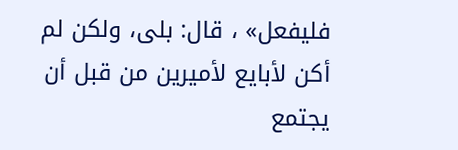فليفعل» ، قال: بلى، ولكن لم أكن لأبايع لأميرين من قبل أن يجتمع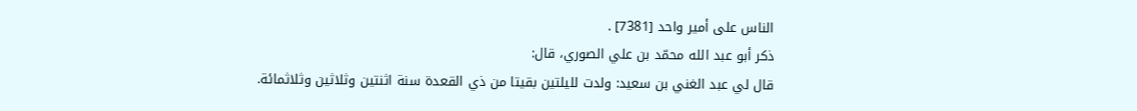الناس على أمير واحد [7381] .
ذكر أبو عبد الله محمّد بن علي الصوري، قال:
قال لي عبد الغني بن سعيد: ولدت لليلتين بقيتا من ذي القعدة سنة اثنتين وثلاثين وثلاثمائة.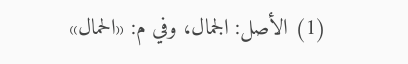(1) الأصل: الجمال، وفي م: «الحمال»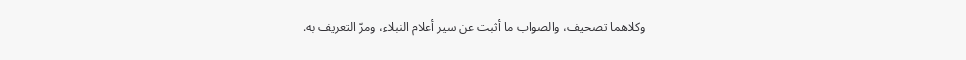وكلاهما تصحيف، والصواب ما أثبت عن سير أعلام النبلاء، ومرّ التعريف به.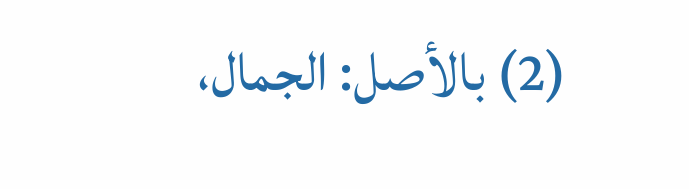(2) بالأصل: الجمال،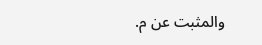والمثبت عن م.